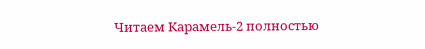Читаем Карамель-2 полностью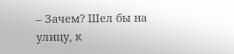– Зачем? Шел бы на улицу, к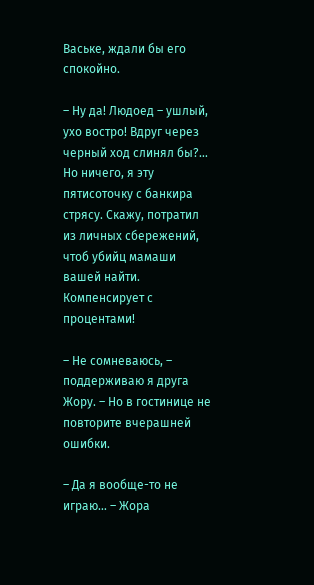Ваське, ждали бы его спокойно.

– Ну да! Людоед – ушлый, ухо востро! Вдруг через черный ход слинял бы?… Но ничего, я эту пятисоточку с банкира стрясу. Скажу, потратил из личных сбережений, чтоб убийц мамаши вашей найти. Компенсирует с процентами!

– Не сомневаюсь, – поддерживаю я друга Жору. – Но в гостинице не повторите вчерашней ошибки.

– Да я вообще-то не играю… – Жора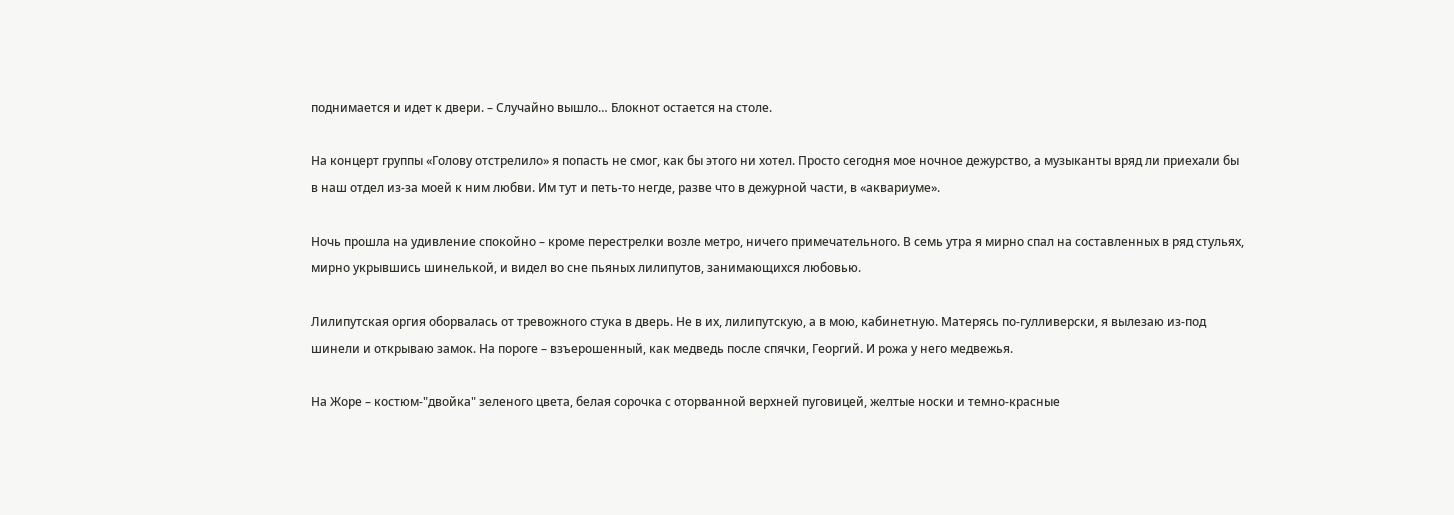поднимается и идет к двери. – Случайно вышло… Блокнот остается на столе.

На концерт группы «Голову отстрелило» я попасть не смог, как бы этого ни хотел. Просто сегодня мое ночное дежурство, а музыканты вряд ли приехали бы в наш отдел из-за моей к ним любви. Им тут и петь-то негде, разве что в дежурной части, в «аквариуме».

Ночь прошла на удивление спокойно – кроме перестрелки возле метро, ничего примечательного. В семь утра я мирно спал на составленных в ряд стульях, мирно укрывшись шинелькой, и видел во сне пьяных лилипутов, занимающихся любовью.

Лилипутская оргия оборвалась от тревожного стука в дверь. Не в их, лилипутскую, а в мою, кабинетную. Матерясь по-гулливерски, я вылезаю из-под шинели и открываю замок. На пороге – взъерошенный, как медведь после спячки, Георгий. И рожа у него медвежья.

На Жоре – костюм-"двойка" зеленого цвета, белая сорочка с оторванной верхней пуговицей, желтые носки и темно-красные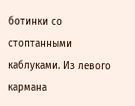ботинки со стоптанными каблуками. Из левого кармана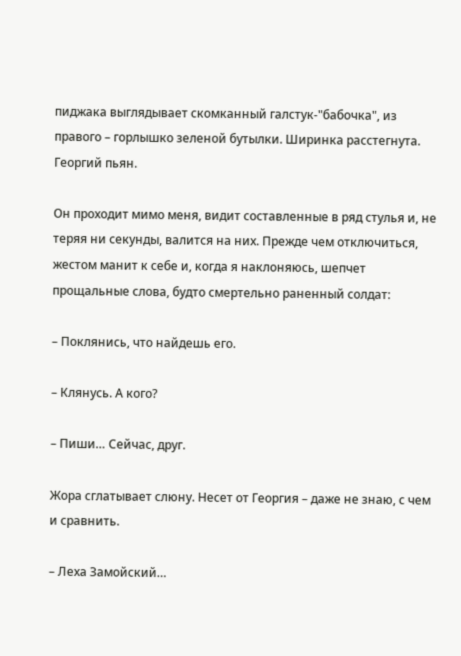пиджака выглядывает скомканный галстук-"бабочка", из правого – горлышко зеленой бутылки. Ширинка расстегнута. Георгий пьян.

Он проходит мимо меня, видит составленные в ряд стулья и, не теряя ни секунды, валится на них. Прежде чем отключиться, жестом манит к себе и, когда я наклоняюсь, шепчет прощальные слова, будто смертельно раненный солдат:

– Поклянись, что найдешь его.

– Клянусь. А кого?

– Пиши… Сейчас, друг.

Жора сглатывает слюну. Несет от Георгия – даже не знаю, с чем и сравнить.

– Леха Замойский…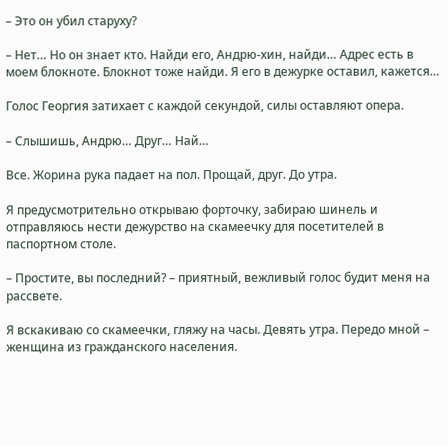– Это он убил старуху?

– Нет… Но он знает кто. Найди его, Андрю-хин, найди… Адрес есть в моем блокноте. Блокнот тоже найди. Я его в дежурке оставил, кажется…

Голос Георгия затихает с каждой секундой, силы оставляют опера.

– Слышишь, Андрю… Друг… Най…

Все. Жорина рука падает на пол. Прощай, друг. До утра.

Я предусмотрительно открываю форточку, забираю шинель и отправляюсь нести дежурство на скамеечку для посетителей в паспортном столе.

– Простите, вы последний? – приятный, вежливый голос будит меня на рассвете.

Я вскакиваю со скамеечки, гляжу на часы. Девять утра. Передо мной – женщина из гражданского населения.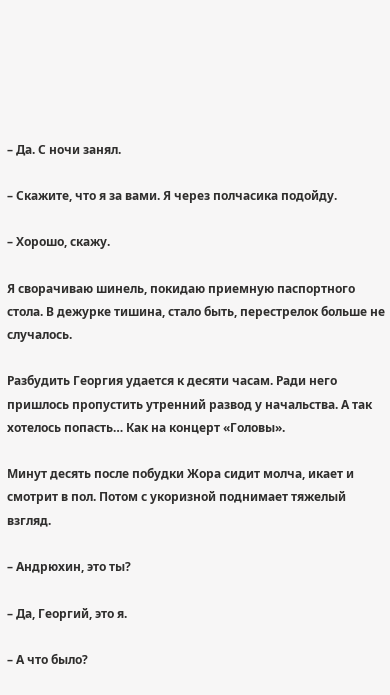– Да. С ночи занял.

– Скажите, что я за вами. Я через полчасика подойду.

– Хорошо, скажу.

Я сворачиваю шинель, покидаю приемную паспортного стола. В дежурке тишина, стало быть, перестрелок больше не случалось.

Разбудить Георгия удается к десяти часам. Ради него пришлось пропустить утренний развод у начальства. А так хотелось попасть… Как на концерт «Головы».

Минут десять после побудки Жора сидит молча, икает и смотрит в пол. Потом с укоризной поднимает тяжелый взгляд.

– Андрюхин, это ты?

– Да, Георгий, это я.

– А что было?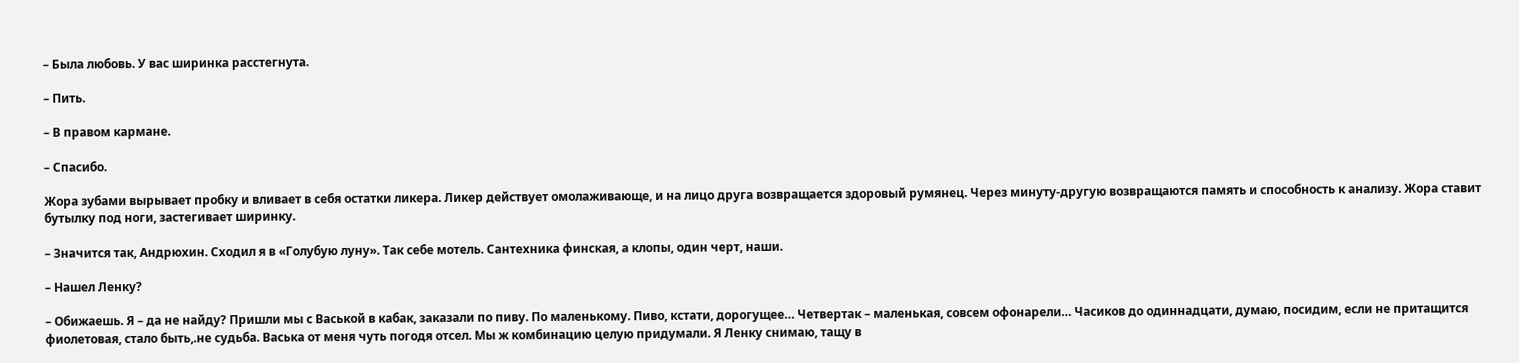– Была любовь. У вас ширинка расстегнута.

– Пить.

– В правом кармане.

– Спасибо.

Жора зубами вырывает пробку и вливает в себя остатки ликера. Ликер действует омолаживающе, и на лицо друга возвращается здоровый румянец. Через минуту-другую возвращаются память и способность к анализу. Жора ставит бутылку под ноги, застегивает ширинку.

– Значится так, Андрюхин. Сходил я в «Голубую луну». Так себе мотель. Сантехника финская, а клопы, один черт, наши.

– Нашел Ленку?

– Обижаешь. Я – да не найду? Пришли мы с Васькой в кабак, заказали по пиву. По маленькому. Пиво, кстати, дорогущее… Четвертак – маленькая, совсем офонарели… Часиков до одиннадцати, думаю, посидим, если не притащится фиолетовая, стало быть,.не судьба. Васька от меня чуть погодя отсел. Мы ж комбинацию целую придумали. Я Ленку снимаю, тащу в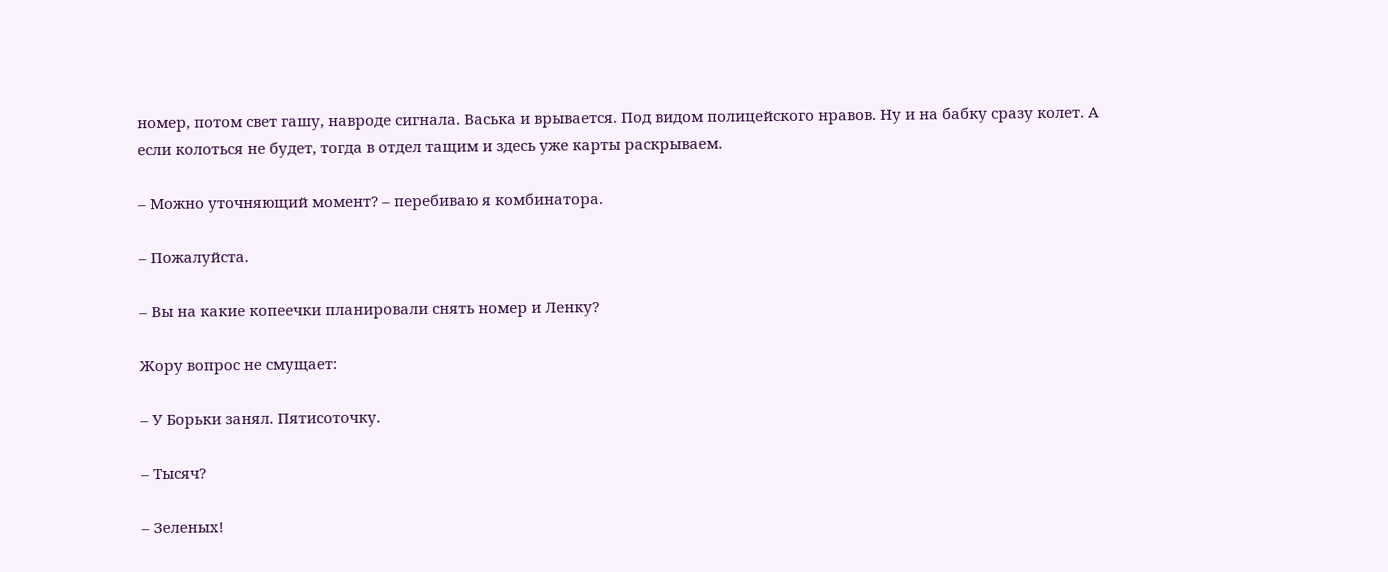номер, потом свет гашу, навроде сигнала. Васька и врывается. Под видом полицейского нравов. Ну и на бабку сразу колет. А если колоться не будет, тогда в отдел тащим и здесь уже карты раскрываем.

– Можно уточняющий момент? – перебиваю я комбинатора.

– Пожалуйста.

– Вы на какие копеечки планировали снять номер и Ленку?

Жору вопрос не смущает:

– У Борьки занял. Пятисоточку.

– Тысяч?

– Зеленых!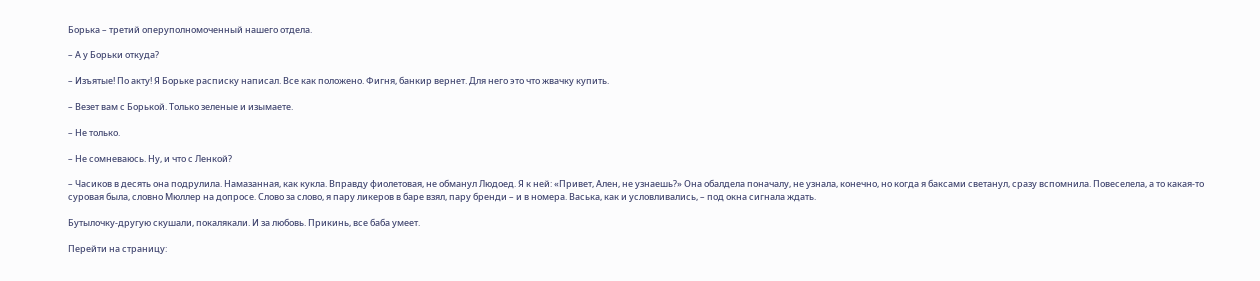Борька – третий оперуполномоченный нашего отдела.

– А у Борьки откуда?

– Изъятые! По акту! Я Борьке расписку написал. Все как положено. Фигня, банкир вернет. Для него это что жвачку купить.

– Везет вам с Борькой. Только зеленые и изымаете.

– Не только.

– Не сомневаюсь. Ну, и что с Ленкой?

– Часиков в десять она подрулила. Намазанная, как кукла. Вправду фиолетовая, не обманул Людоед. Я к ней: «Привет, Ален, не узнаешь?» Она обалдела поначалу, не узнала, конечно, но когда я баксами светанул, сразу вспомнила. Повеселела, а то какая-то суровая была, словно Мюллер на допросе. Слово за слово, я пару ликеров в баре взял, пару бренди – и в номера. Васька, как и условливались, – под окна сигнала ждать.

Бутылочку-другую скушали, покалякали. И за любовь. Прикинь, все баба умеет.

Перейти на страницу: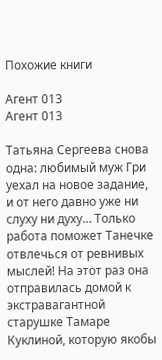Похожие книги

Агент 013
Агент 013

Татьяна Сергеева снова одна: любимый муж Гри уехал на новое задание, и от него давно уже ни слуху ни духу… Только работа поможет Танечке отвлечься от ревнивых мыслей! На этот раз она отправилась домой к экстравагантной старушке Тамаре Куклиной, которую якобы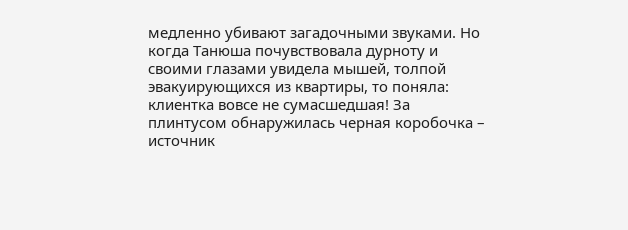медленно убивают загадочными звуками. Но когда Танюша почувствовала дурноту и своими глазами увидела мышей, толпой эвакуирующихся из квартиры, то поняла: клиентка вовсе не сумасшедшая! За плинтусом обнаружилась черная коробочка – источник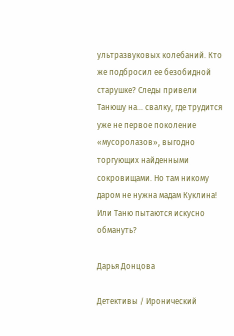ультразвуковых колебаний. Кто же подбросил ее безобидной старушке? Следы привели Танюшу на… свалку, где трудится уже не первое поколение «мусоролазов», выгодно торгующих найденными сокровищами. Но там никому даром не нужна мадам Куклина! Или Таню пытаются искусно обмануть?

Дарья Донцова

Детективы / Иронический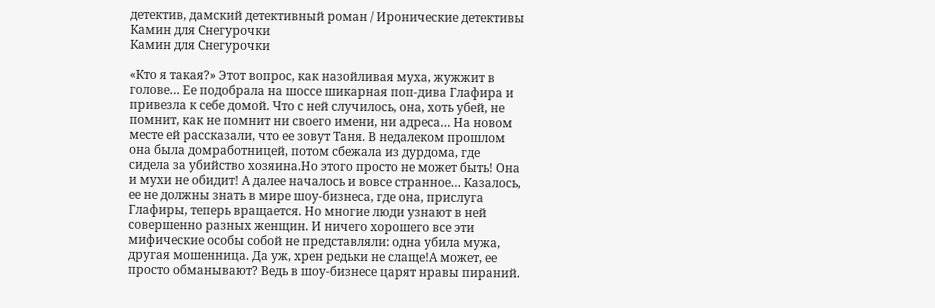детектив, дамский детективный роман / Иронические детективы
Камин для Снегурочки
Камин для Снегурочки

«Кто я такая?» Этот вопрос, как назойливая муха, жужжит в голове… Ее подобрала на шоссе шикарная поп-дива Глафира и привезла к себе домой. Что с ней случилось, она, хоть убей, не помнит, как не помнит ни своего имени, ни адреса… На новом месте ей рассказали, что ее зовут Таня. В недалеком прошлом она была домработницей, потом сбежала из дурдома, где сидела за убийство хозяина.Но этого просто не может быть! Она и мухи не обидит! А далее началось и вовсе странное… Казалось, ее не должны знать в мире шоу-бизнеса, где она, прислуга Глафиры, теперь вращается. Но многие люди узнают в ней совершенно разных женщин. И ничего хорошего все эти мифические особы собой не представляли: одна убила мужа, другая мошенница. Да уж, хрен редьки не слаще!А может, ее просто обманывают? Ведь в шоу-бизнесе царят нравы пираний.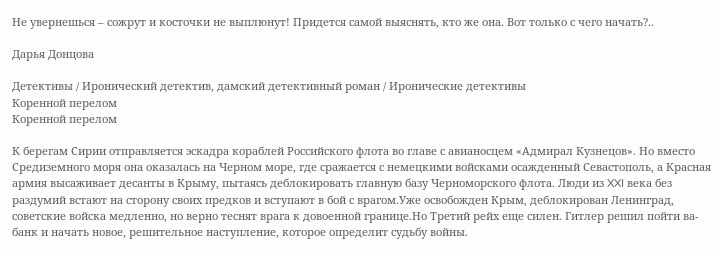Не увернешься – сожрут и косточки не выплюнут! Придется самой выяснять, кто же она. Вот только с чего начать?..

Дарья Донцова

Детективы / Иронический детектив, дамский детективный роман / Иронические детективы
Коренной перелом
Коренной перелом

К берегам Сирии отправляется эскадра кораблей Российского флота во главе с авианосцем «Адмирал Кузнецов». Но вместо Средиземного моря она оказалась на Черном море, где сражается с немецкими войсками осажденный Севастополь, а Красная армия высаживает десанты в Крыму, пытаясь деблокировать главную базу Черноморского флота. Люди из XXI века без раздумий встают на сторону своих предков и вступают в бой с врагом.Уже освобожден Крым, деблокирован Ленинград, советские войска медленно, но верно теснят врага к довоенной границе.Но Третий рейх еще силен. Гитлер решил пойти ва-банк и начать новое, решительное наступление, которое определит судьбу войны.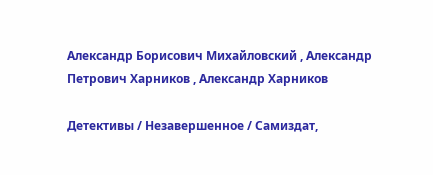Александр Борисович Михайловский , Александр Петрович Харников , Александр Харников

Детективы / Незавершенное / Самиздат,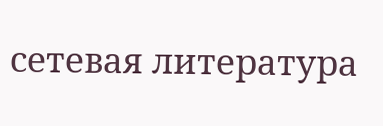сетевая литература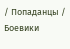/ Попаданцы / Боевики